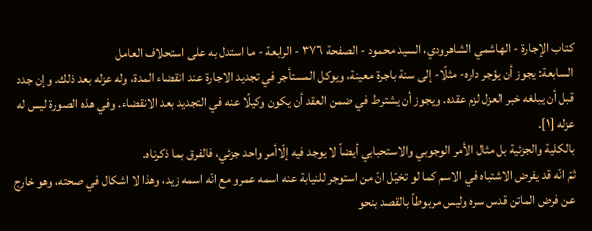كتاب الإجارة - الهاشمي الشاهرودي، السيد محمود - الصفحة ٣٧٦ - الرابعة - ما استدل به على استحلاف العامل
السابعة: يجوز أن يؤجر داره- مثلًا- إلى سنة باجرة معينة، ويوكل المستأجر في تجديد الاجارة عند انقضاء المدة، وله عزله بعد ذلك. وإن جدد قبل أن يبلغه خبر العزل لزم عقده. ويجوز أن يشترط في ضمن العقد أن يكون وكيلًا عنه في التجديد بعد الانقضاء. وفي هذه الصورة ليس له عزله [١].
بالكلية والجزئية بل مثال الأمر الوجوبي والاستحبابي أيضاً لا يوجد فيه إلّاأمر واحد جزئي، فالفرق بما ذكرناه.
ثمّ انّه قد يفرض الاشتباه في الاسم كما لو تخيّل انّ من استوجر للنيابة عنه اسمه عمرو مع انّه اسمه زيد، وهذا لا اشكال في صحته، وهو خارج عن فرض الماتن قدس سره وليس مربوطاً بالقصد بنحو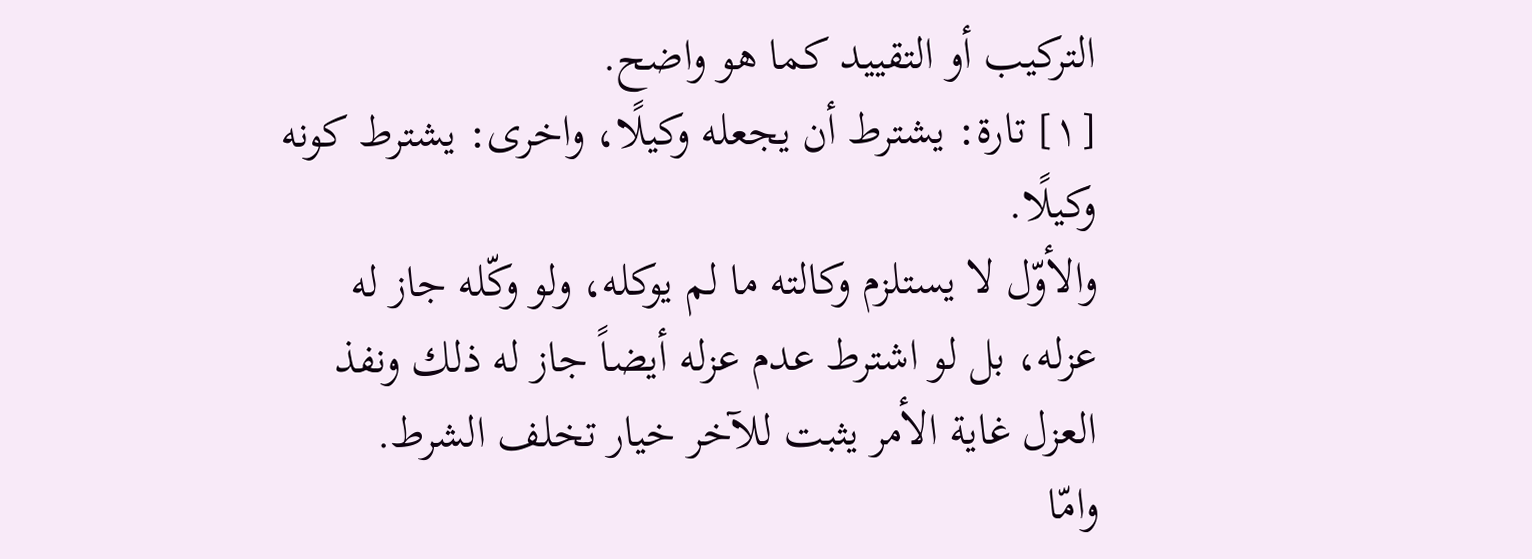التركيب أو التقييد كما هو واضح.
[١] تارة: يشترط أن يجعله وكيلًا، واخرى: يشترط كونه وكيلًا.
والأوّل لا يستلزم وكالته ما لم يوكله، ولو وكّله جاز له عزله، بل لو اشترط عدم عزله أيضاً جاز له ذلك ونفذ العزل غاية الأمر يثبت للآخر خيار تخلف الشرط.
وامّا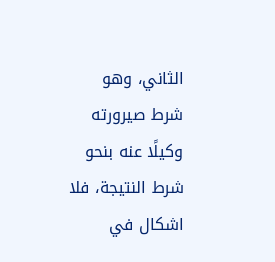الثاني، وهو شرط صيرورته وكيلًا عنه بنحو شرط النتيجة، فلا اشكال في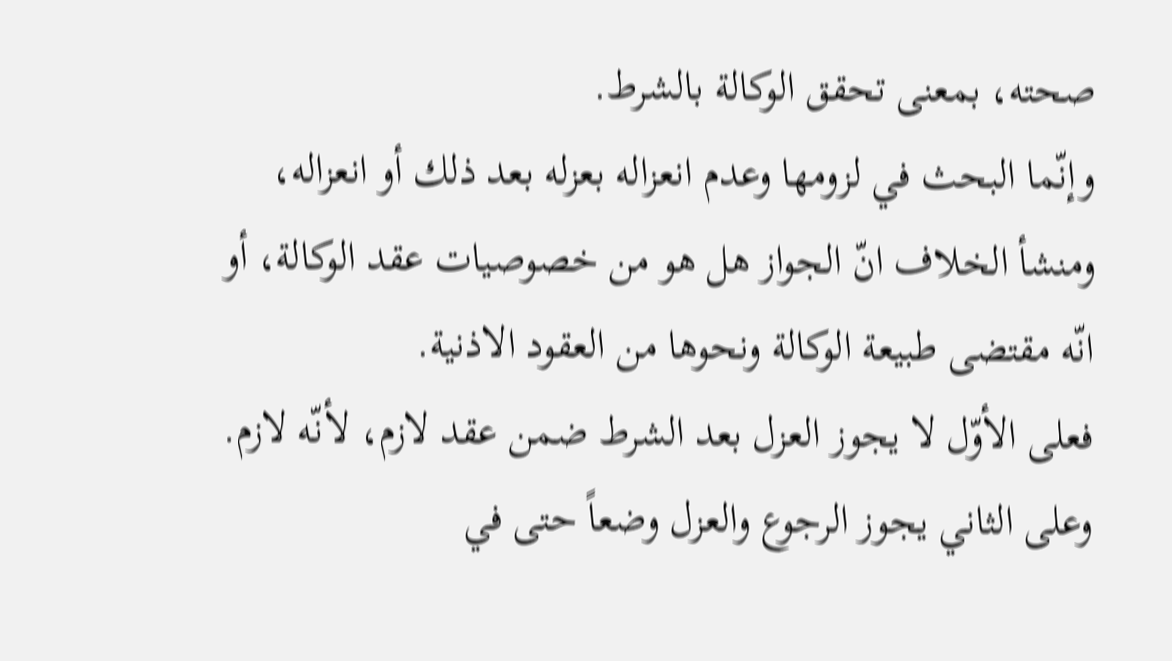صحته، بمعنى تحقق الوكالة بالشرط.
وإنّما البحث في لزومها وعدم انعزاله بعزله بعد ذلك أو انعزاله، ومنشأ الخلاف انّ الجواز هل هو من خصوصيات عقد الوكالة، أو انّه مقتضى طبيعة الوكالة ونحوها من العقود الاذنية.
فعلى الأوّل لا يجوز العزل بعد الشرط ضمن عقد لازم، لأنّه لازم.
وعلى الثاني يجوز الرجوع والعزل وضعاً حتى في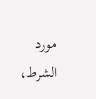مورد الشرط،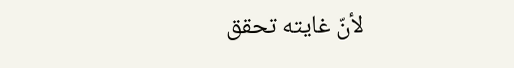لأنّ غايته تحقق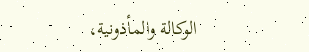الوكالة والمأذونية،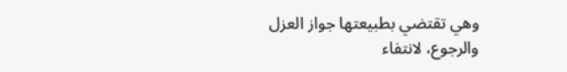وهي تقتضي بطبيعتها جواز العزل والرجوع، لانتفاء